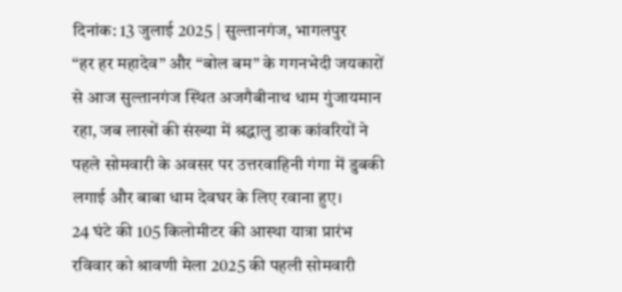दिनांक: 13 जुलाई 2025 | सुल्तानगंज, भागलपुर
“हर हर महादेव” और “बोल बम” के गगनभेदी जयकारों से आज सुल्तानगंज स्थित अजगैबीनाथ धाम गुंजायमान रहा, जब लाखों की संख्या में श्रद्धालु डाक कांवरियों ने पहले सोमवारी के अवसर पर उत्तरवाहिनी गंगा में डुबकी लगाई और बाबा धाम देवघर के लिए रवाना हुए।
24 घंटे की 105 किलोमीटर की आस्था यात्रा प्रारंभ
रविवार को श्रावणी मेला 2025 की पहली सोमवारी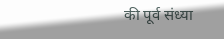की पूर्व संध्या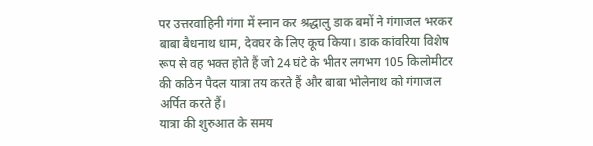पर उत्तरवाहिनी गंगा में स्नान कर श्रद्धालु डाक बमों ने गंगाजल भरकर बाबा बैधनाथ धाम, देवघर के लिए कूच किया। डाक कांवरिया विशेष रूप से वह भक्त होते हैं जो 24 घंटे के भीतर लगभग 105 किलोमीटर की कठिन पैदल यात्रा तय करते हैं और बाबा भोलेनाथ को गंगाजल अर्पित करते हैं।
यात्रा की शुरुआत के समय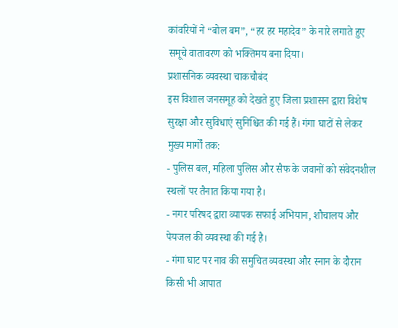कांवरियों ने “बोल बम”, “हर हर महादेव” के नारे लगाते हुए समूचे वातावरण को भक्तिमय बना दिया।
प्रशासनिक व्यवस्था चाकचौबंद
इस विशाल जनसमूह को देखते हुए जिला प्रशासन द्वारा विशेष सुरक्षा और सुविधाएं सुनिश्चित की गई हैं। गंगा घाटों से लेकर मुख्य मार्गों तक:
- पुलिस बल, महिला पुलिस और सैफ के जवानों को संवेदनशील स्थलों पर तैनात किया गया है।
- नगर परिषद द्वारा व्यापक सफाई अभियान, शौचालय और पेयजल की व्यवस्था की गई है।
- गंगा घाट पर नाव की समुचित व्यवस्था और स्नान के दौरान किसी भी आपात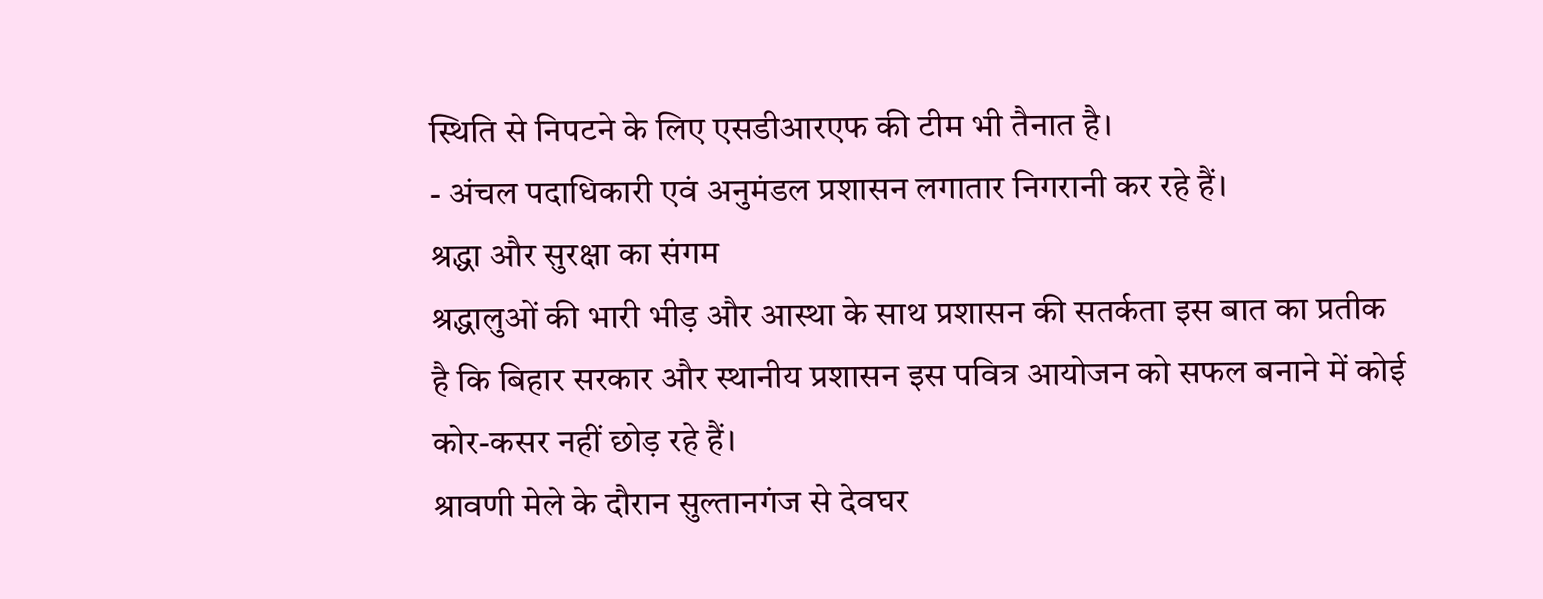स्थिति से निपटने के लिए एसडीआरएफ की टीम भी तैनात है।
- अंचल पदाधिकारी एवं अनुमंडल प्रशासन लगातार निगरानी कर रहे हैं।
श्रद्धा और सुरक्षा का संगम
श्रद्धालुओं की भारी भीड़ और आस्था के साथ प्रशासन की सतर्कता इस बात का प्रतीक है कि बिहार सरकार और स्थानीय प्रशासन इस पवित्र आयोजन को सफल बनाने में कोई कोर-कसर नहीं छोड़ रहे हैं।
श्रावणी मेले के दौरान सुल्तानगंज से देवघर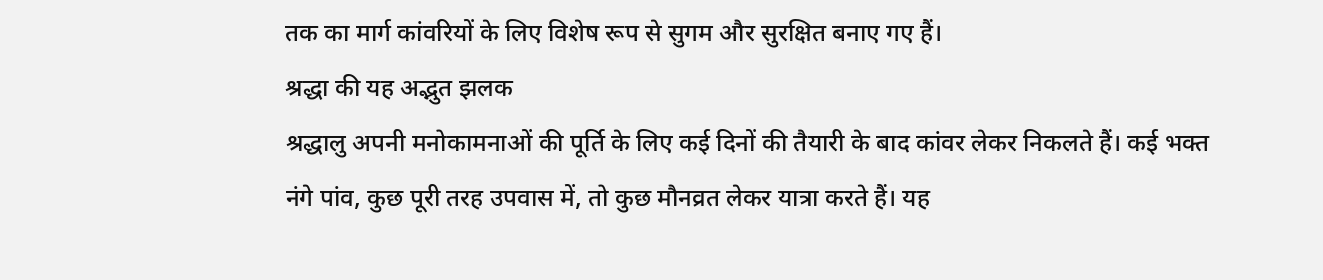तक का मार्ग कांवरियों के लिए विशेष रूप से सुगम और सुरक्षित बनाए गए हैं।
श्रद्धा की यह अद्भुत झलक
श्रद्धालु अपनी मनोकामनाओं की पूर्ति के लिए कई दिनों की तैयारी के बाद कांवर लेकर निकलते हैं। कई भक्त नंगे पांव, कुछ पूरी तरह उपवास में, तो कुछ मौनव्रत लेकर यात्रा करते हैं। यह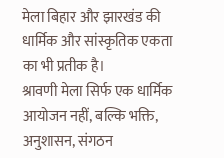मेला बिहार और झारखंड की धार्मिक और सांस्कृतिक एकता का भी प्रतीक है।
श्रावणी मेला सिर्फ एक धार्मिक आयोजन नहीं, बल्कि भक्ति, अनुशासन, संगठन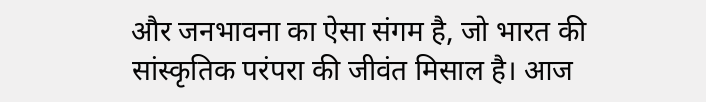और जनभावना का ऐसा संगम है, जो भारत की सांस्कृतिक परंपरा की जीवंत मिसाल है। आज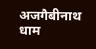अजगैबीनाथ धाम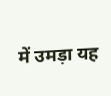में उमड़ा यह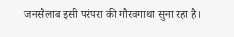जनसैलाब इसी परंपरा की गौरवगाथा सुना रहा है।